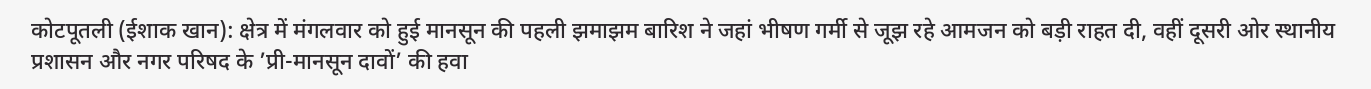कोटपूतली (ईशाक खान): क्षेत्र में मंगलवार को हुई मानसून की पहली झमाझम बारिश ने जहां भीषण गर्मी से जूझ रहे आमजन को बड़ी राहत दी, वहीं दूसरी ओर स्थानीय प्रशासन और नगर परिषद के ’प्री-मानसून दावों’ की हवा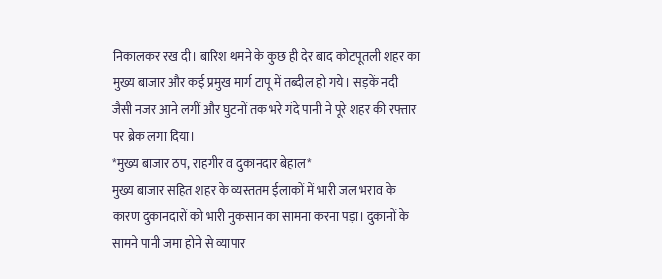निकालकर रख दी। बारिश थमने के कुछ ही देर बाद कोटपूतली शहर का मुख्य बाजार और कई प्रमुख मार्ग टापू में तब्दील हो गये। सड़कें नदी जैसी नजर आने लगीं और घुटनों तक भरे गंदे पानी ने पूरे शहर की रफ्तार पर ब्रेक लगा दिया।
*मुख्य बाजार ठप, राहगीर व दुकानदार बेहाल*
मुख्य बाजार सहित शहर के व्यस्ततम ईलाकों में भारी जल भराव के कारण दुकानदारों को भारी नुकसान का सामना करना पड़ा। दुकानों के सामने पानी जमा होने से व्यापार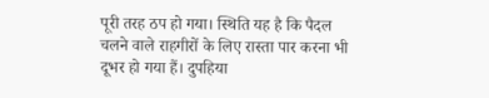पूरी तरह ठप हो गया। स्थिति यह है कि पैदल चलने वाले राहगीरों के लिए रास्ता पार करना भी दूभर हो गया हैं। दुपहिया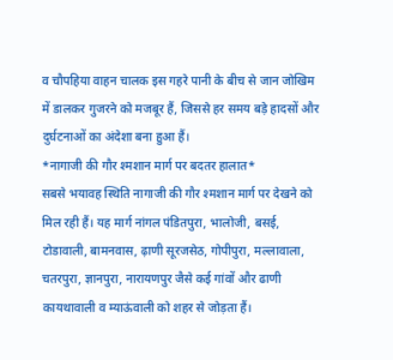व चौपहिया वाहन चालक इस गहरे पानी के बीच से जान जोखिम में डालकर गुजरने को मजबूर हैं, जिससे हर समय बड़े हादसों और दुर्घटनाओं का अंदेशा बना हुआ हैं।
*नागाजी की गौर श्मशान मार्ग पर बदतर हालात*
सबसे भयावह स्थिति नागाजी की गौर श्मशान मार्ग पर देखने को मिल रही हैं। यह मार्ग नांगल पंडितपुरा, भालोजी, बसई, टोडावाली, बामनवास, ढ़ाणी सूरजसेठ, गोपीपुरा, मल्लावाला, चतरपुरा, ज्ञानपुरा, नारायणपुर जैसे कई गांवों और ढाणी कायथावाली व म्याऊंवाली को शहर से जोड़ता हैं।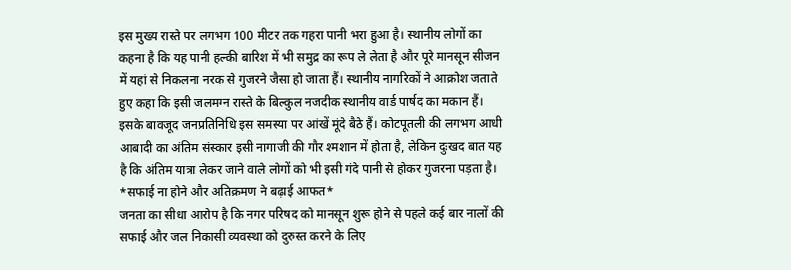इस मुख्य रास्ते पर लगभग 100 मीटर तक गहरा पानी भरा हुआ है। स्थानीय लोगों का कहना है कि यह पानी हल्की बारिश में भी समुद्र का रूप ले लेता है और पूरे मानसून सीजन में यहां से निकलना नरक से गुजरने जैसा हो जाता हैं। स्थानीय नागरिकों ने आक्रोश जताते हुए कहा कि इसी जलमग्न रास्ते के बिल्कुल नजदीक स्थानीय वार्ड पार्षद का मकान हैं। इसके बावजूद जनप्रतिनिधि इस समस्या पर आंखें मूंदे बैठे हैं। कोटपूतली की लगभग आधी आबादी का अंतिम संस्कार इसी नागाजी की गौर श्मशान में होता है, लेकिन दुःखद बात यह है कि अंतिम यात्रा लेकर जाने वाले लोगों को भी इसी गंदे पानी से होकर गुजरना पड़ता है।
*सफाई ना होने और अतिक्रमण ने बढ़ाई आफत*
जनता का सीधा आरोप है कि नगर परिषद को मानसून शुरू होने से पहले कई बार नालों की सफाई और जल निकासी व्यवस्था को दुरुस्त करने के लिए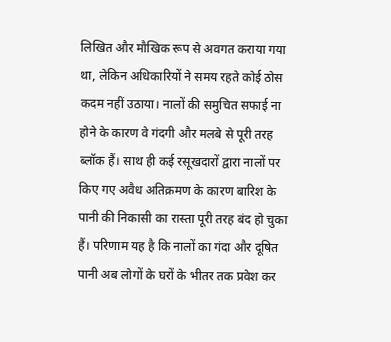लिखित और मौखिक रूप से अवगत कराया गया था, लेकिन अधिकारियों ने समय रहते कोई ठोस कदम नहीं उठाया। नालों की समुचित सफाई ना होने के कारण वे गंदगी और मलबे से पूरी तरह ब्लॉक हैं। साथ ही कई रसूखदारों द्वारा नालों पर किए गए अवैध अतिक्रमण के कारण बारिश के पानी की निकासी का रास्ता पूरी तरह बंद हो चुका हैं। परिणाम यह है कि नालों का गंदा और दूषित पानी अब लोगों के घरों के भीतर तक प्रवेश कर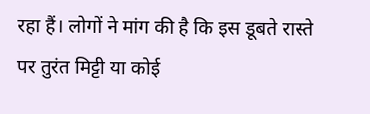रहा हैं। लोगों ने मांग की है कि इस डूबते रास्ते पर तुरंत मिट्टी या कोई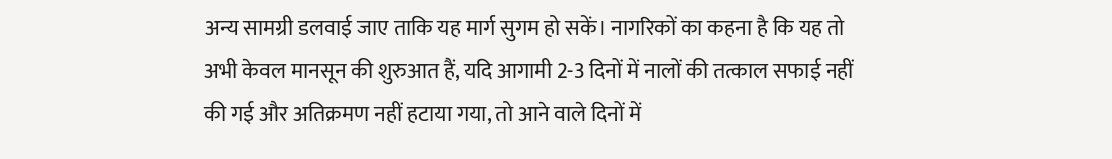अन्य सामग्री डलवाई जाए ताकि यह मार्ग सुगम हो सकें। नागरिकों का कहना है कि यह तो अभी केवल मानसून की शुरुआत हैं, यदि आगामी 2-3 दिनों में नालों की तत्काल सफाई नहीं की गई और अतिक्रमण नहीं हटाया गया, तो आने वाले दिनों में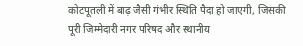कोटपूतली में बाढ़ जैसी गंभीर स्थिति पैदा हो जाएगी, जिसकी पूरी जिम्मेदारी नगर परिषद और स्थानीय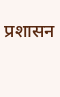प्रशासन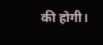की होगी।